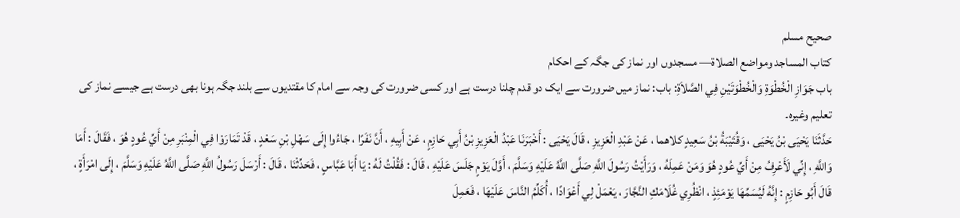صحيح مسلم
كتاب المساجد ومواضع الصلاة— مسجدوں اور نماز کی جگہ کے احکام
باب جَوَازِ الْخُطْوَةِ وَالْخُطْوَتَيْنِ فِي الصَّلاَةِ: باب: نماز میں ضرورت سے ایک دو قدم چلنا درست ہے اور کسی ضرورت کی وجہ سے امام کا مقتدیوں سے بلند جگہ ہونا بھی درست ہے جیسے نماز کی تعلیم وغیرہ۔
حَدَّثَنَا يَحْيَى بْنُ يَحْيَى ، وَقُتَيْبَةُ بْنُ سَعِيدٍ كلاهما ، عَنْ عَبْدِ الْعَزِيزِ ، قَالَ يَحْيَى : أَخْبَرَنَا عَبْدُ الْعَزِيزِ بْنُ أَبِي حَازِمٍ ، عَنْ أَبِيهِ ، أَنَّ نَفَرًا ، جَاءُوا إِلَى سَهْلِ بْنِ سَعْدٍ ، قَدْ تَمَارَوْا فِي الْمِنْبَرِ مِنْ أَيِّ عُودٍ هُوَ ، فَقَالَ : أَمَا وَاللَّهِ ، إِنِّي لَأَعْرِفُ مِنْ أَيِّ عُودٍ هُوَ وَمَنْ عَمِلَهُ ، وَرَأَيْتُ رَسُولَ اللَّهِ صَلَّى اللَّهُ عَلَيْهِ وَسَلَّمَ ، أَوَّلَ يَوْمٍ جَلَسَ عَلَيْهِ ، قَالَ : فَقُلْتُ لَهُ : يَا أَبَا عَبَّاسٍ ، فَحَدِّثْنَا ، قَالَ : أَرْسَلَ رَسُولُ اللَّهِ صَلَّى اللَّهُ عَلَيْهِ وَسَلَّمَ ، إِلَى امْرَأَةٍ ، قَالَ أَبُو حَازِمٍ : إِنَّهُ لَيُسَمِّهَا يَوْمَئِذٍ ، انْظُرِي غُلَامَكِ النَّجَّارَ ، يَعْمَلْ لِي أَعْوَادًا ، أُكَلِّمُ النَّاسَ عَلَيْهَا ، فَعَمِلَ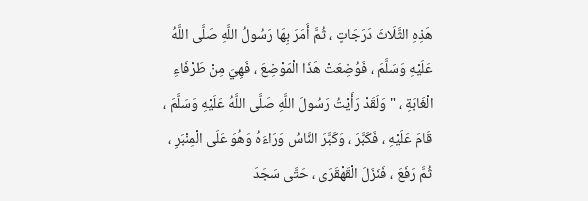هَذِهِ الثَّلَاثَ دَرَجَاتٍ ، ثُمَّ أَمَرَ بِهَا رَسُولُ اللَّهِ صَلَّى اللَّهُ عَلَيْهِ وَسَلَّمَ ، فَوُضِعَتْ هَذَا الْمَوْضِعَ ، فَهِيَ مِنْ طَرْفَاءِ الْغَابَةِ ، " وَلَقَدْ رَأَيْتُ رَسُولَ اللَّهِ صَلَّى اللَّهُ عَلَيْهِ وَسَلَّمَ ، قَامَ عَلَيْهِ ، فَكَبَّرَ ، وَكَبَّرَ النَّاسُ وَرَاءَهُ وَهُوَ عَلَى الْمِنْبَرِ ، ثُمَّ رَفَعَ ، فَنَزَلَ الْقَهْقَرَى ، حَتَّى سَجَدَ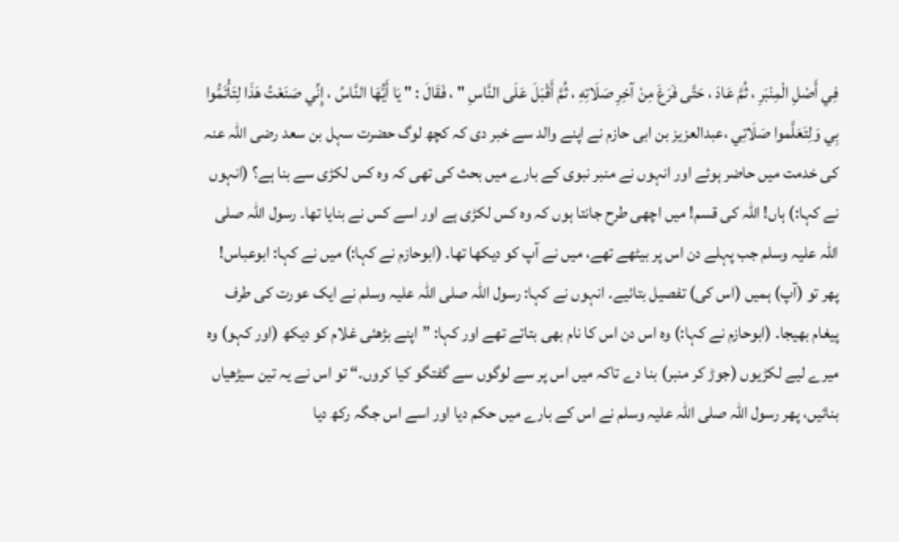فِي أَصْلِ الْمِنْبَرِ ، ثُمَّ عَادَ ، حَتَّى فَرَغَ مِنْ آخِرِ صَلَاتِهِ ، ثُمَّ أَقْبَلَ عَلَى النَّاسِ " ، فَقَالَ : " يَا أَيُّهَا النَّاسُ ، إِنِّي صَنَعْتُ هَذَا لِتَأْتَمُّوا بِي وَلِتَعَلَّموا صَلَاتِي ،عبدالعزیز بن ابی حازم نے اپنے والد سے خبر دی کہ کچھ لوگ حضرت سہل بن سعد رضی اللہ عنہ کی خدمت میں حاضر ہوئے اور انہوں نے منبر نبوی کے بارے میں بحث کی تھی کہ وہ کس لکڑی سے بنا ہے؟ (انہوں نے کہا:) ہاں! اللہ کی قسم! میں اچھی طرح جانتا ہوں کہ وہ کس لکڑی ہے اور اسے کس نے بنایا تھا۔ رسول اللہ صلی اللہ علیہ وسلم جب پہلے دن اس پر بیٹھے تھے، میں نے آپ کو دیکھا تھا۔ (ابوحازم نے کہا:) میں نے کہا: ابوعباس! پھر تو (آپ) ہمیں (اس کی) تفصیل بتائیے۔ انہوں نے کہا: رسول اللہ صلی اللہ علیہ وسلم نے ایک عورت کی طرف پیغام بھیجا۔ (ابوحازم نے کہا:) وہ اس دن اس کا نام بھی بتاتے تھے اور کہا: ”اپنے بڑھئی غلام کو دیکھ (اور کہو) وہ میرے لیے لکڑیوں (جوڑ کر منبر) بنا دے تاکہ میں اس پر سے لوگوں سے گفتگو کیا کروں۔“ تو اس نے یہ تین سیڑھیاں بنائیں، پھر رسول اللہ صلی اللہ علیہ وسلم نے اس کے بارے میں حکم دیا اور اسے اس جگہ رکھ دیا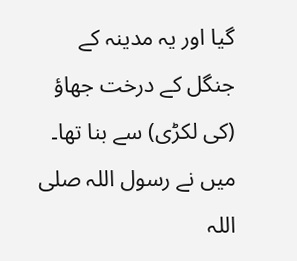گیا اور یہ مدینہ کے جنگل کے درخت جھاؤ (کی لکڑی) سے بنا تھا۔ میں نے رسول اللہ صلی اللہ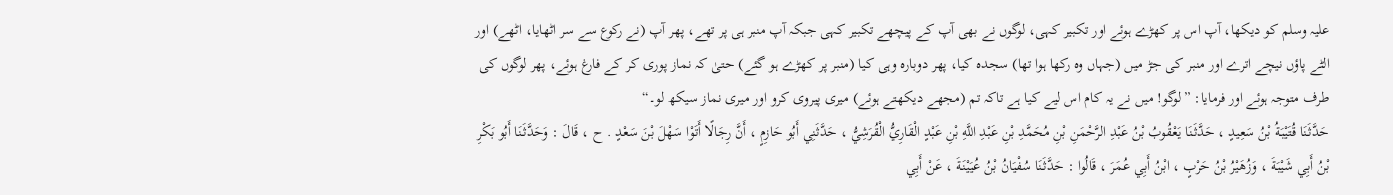علیہ وسلم کو دیکھا، آپ اس پر کھڑے ہوئے اور تکبیر کہی، لوگوں نے بھی آپ کے پیچھے تکبیر کہی جبکہ آپ منبر ہی پر تھے، پھر آپ (نے رکوع سے سر اٹھایا، اٹھے) اور الٹے پاؤں نیچے اترے اور منبر کی جڑ میں (جہاں وہ رکھا ہوا تھا) سجدہ کیا، پھر دوبارہ وہی کیا (منبر پر کھڑے ہو گئے) حتیٰ کہ نماز پوری کر کے فارغ ہوئے، پھر لوگوں کی طرف متوجہ ہوئے اور فرمایا: ”لوگو! میں نے یہ کام اس لیے کیا ہے تاکہ تم (مجھے دیکھتے ہوئے) میری پیروی کرو اور میری نماز سیکھ لو۔“
حَدَّثَنَا قُتَيْبَةُ بْنُ سَعِيدٍ ، حَدَّثَنَا يَعْقُوبُ بْنُ عَبْدِ الرَّحْمَنِ بْنِ مُحَمَّدِ بْنِ عَبْدِ اللَّهِ بْنِ عَبْدٍ الْقَارِيُّ الْقُرَشِيُّ ، حَدَّثَنِي أَبُو حَازِمٍ ، أَنَّ رِجَالًا أَتَوْا سَهْلَ بْنَ سَعْدٍ . ح ، قَالَ : وَحَدَّثَنَا أَبُو بَكْرِ بْنُ أَبِي شَيْبَةَ ، وَزُهَيْرُ بْنُ حَرْبٍ ، ابْنُ أَبِي عُمَرَ ، قَالُوا : حَدَّثَنَا سُفْيَانُ بْنُ عُيَيْنَةَ ، عَنْ أَبِي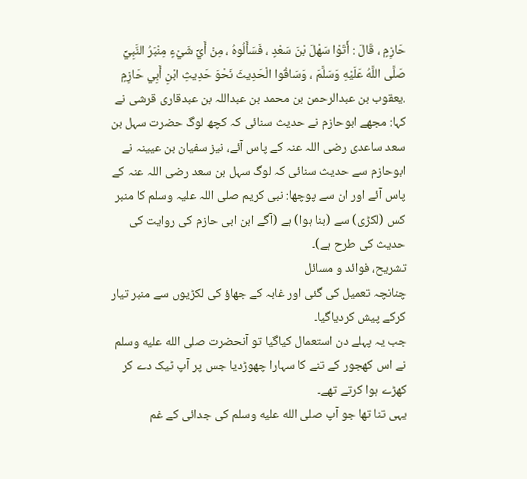حَازِمٍ ، قَالَ : أَتَوْا سَهْلَ بْنَ سَعْدٍ ، فَسَأَلُوهُ ، مِنْ أَيِّ شَيْءٍ مِنْبَرُ النَّبِيِّ صَلَّى اللَّهُ عَلَيْهِ وَسَلَّمَ ، وَسَاقُوا الْحَدِيثَ نَحْوَ حَدِيثِ ابْنِ أَبِي حَازِمٍ .یعقوب بن عبدالرحمن بن محمد بن عبداللہ بن عبدقاری قرشی نے کہا: مجھے ابوحازم نے حدیث سنائی کہ کچھ لوگ حضرت سہل بن سعد ساعدی رضی اللہ عنہ کے پاس آئے، نیز سفیان بن عیینہ نے ابوحازم سے حدیث سنائی کہ لوگ سہل بن سعد رضی اللہ عنہ کے پاس آئے اور ان سے پوچھا: نبی کریم صلی اللہ علیہ وسلم کا منبر کس (لکڑی) سے (بنا ہوا) ہے (آگے ابن ابی حازم کی روایت کی حدیث کی طرح ہے)۔
تشریح، فوائد و مسائل
چنانچہ تعمیل کی گئی اور غابہ کے جھاؤ کی لکڑیوں سے منبر تیار کرکے پیش کردیاگیا۔
جب یہ پہلے دن استعمال کیاگیا تو آنحضرت صلى الله عليه وسلم نے اس کھجور کے تنے کا سہارا چھوڑدیا جس پر آپ ٹیک دے کر کھڑے ہوا کرتے تھے۔
یہی تنا تھا جو آپ صلى الله عليه وسلم کی جدائی کے غم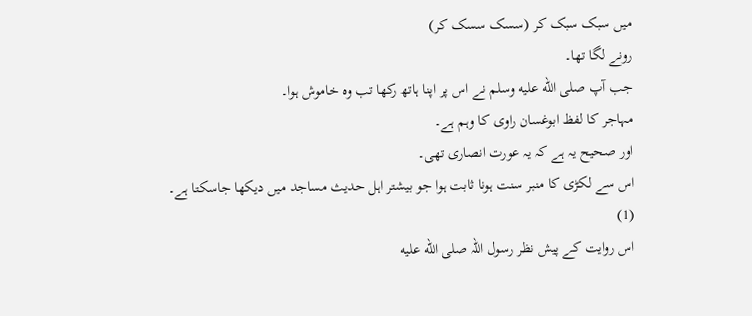میں سبک سبک کر (سسک سسک کر)
رونے لگا تھا۔
جب آپ صلى الله عليه وسلم نے اس پر اپنا ہاتھ رکھا تب وہ خاموش ہوا۔
مہاجر کا لفظ ابوغسان راوی کا وہم ہے۔
اور صحیح یہ ہے کہ یہ عورت انصاری تھی۔
اس سے لکڑی کا منبر سنت ہونا ثابت ہوا جو بیشتر اہل حدیث مساجد میں دیکھا جاسکتا ہے۔
(1)
اس روایت کے پیش نظر رسول اللہ صلى الله عليه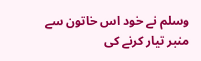وسلم نے خود اس خاتون سے منبر تیار کرنے کی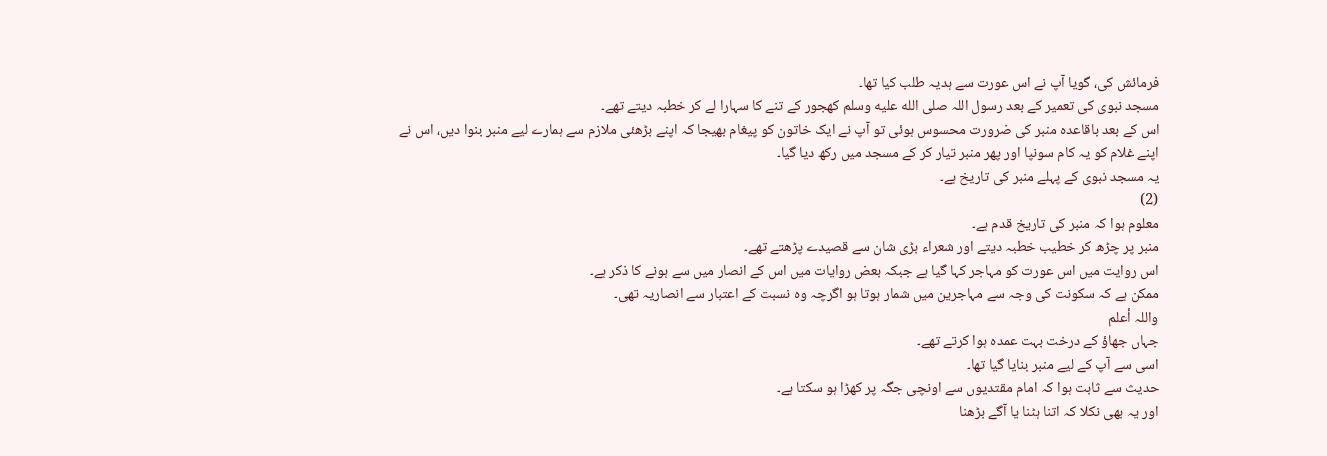فرمائش کی، گویا آپ نے اس عورت سے ہدیہ طلب کیا تھا۔
مسجد نبوی کی تعمیر کے بعد رسول اللہ صلى الله عليه وسلم کھجور کے تنے کا سہارا لے کر خطبہ دیتے تھے۔
اس کے بعد باقاعدہ منبر کی ضرورت محسوس ہوئی تو آپ نے ایک خاتون کو پیغام بھیجا کہ اپنے بڑھئی ملازم سے ہمارے لیے منبر بنوا دیں، اس نے اپنے غلام کو یہ کام سونپا اور پھر منبر تیار کر کے مسجد میں رکھ دیا گیا۔
یہ مسجد نبوی کے پہلے منبر کی تاریخ ہے۔
(2)
معلوم ہوا کہ منبر کی تاریخ قدم ہے۔
منبر پر چڑھ کر خطیب خطبہ دیتے اور شعراء بڑی شان سے قصیدے پڑھتے تھے۔
اس روایت میں اس عورت کو مہاجر کہا گیا ہے جبکہ بعض روایات میں اس کے انصار میں سے ہونے کا ذکر ہے۔
ممکن ہے کہ سکونت کی وجہ سے مہاجرین میں شمار ہوتا ہو اگرچہ وہ نسبت کے اعتبار سے انصاریہ تھی۔
واللہ أعلم
جہاں جھاؤ کے درخت بہت عمدہ ہوا کرتے تھے۔
اسی سے آپ کے لیے منبر بنایا گیا تھا۔
حدیث سے ثابت ہوا کہ امام مقتدیوں سے اونچی جگہ پر کھڑا ہو سکتا ہے۔
اور یہ بھی نکلا کہ اتنا ہٹنا یا آگے بڑھنا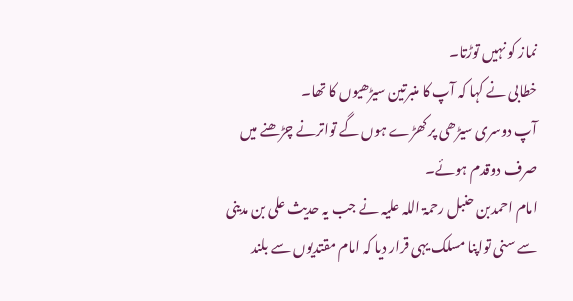نماز کو نہیں توڑتا۔
خطابی نے کہا کہ آپ کا منبرتین سیڑھیوں کا تھا۔
آپ دوسری سیڑھی پر کھڑے ہوں گے تواترنے چڑھنے میں صرف دوقدم ہوئے۔
امام احمدبن حنبل رحمۃ اللہ علیہ نے جب یہ حدیث علی بن مدینی سے سنی تواپنا مسلک یہی قرار دیا کہ امام مقتدیوں سے بلند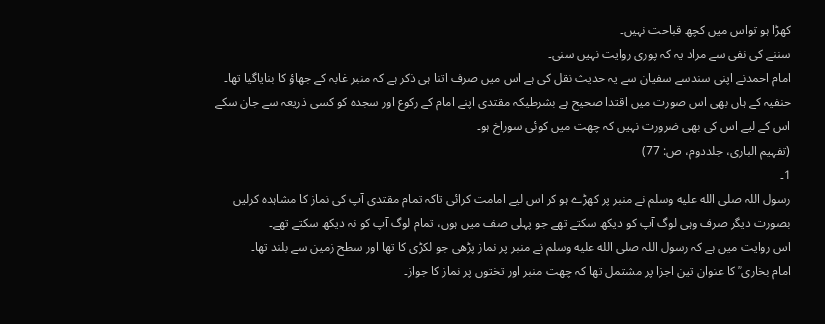کھڑا ہو تواس میں کچھ قباحت نہیں۔
سننے کی نفی سے مراد یہ کہ پوری روایت نہیں سنی۔
امام احمدنے اپنی سندسے سفیان سے یہ حدیث نقل کی ہے اس میں صرف اتنا ہی ذکر ہے کہ منبر غابہ کے جھاؤ کا بنایاگیا تھا۔
حنفیہ کے ہاں بھی اس صورت میں اقتدا صحیح ہے بشرطیکہ مقتدی اپنے امام کے رکوع اور سجدہ کو کسی ذریعہ سے جان سکے اس کے لیے اس کی بھی ضرورت نہیں کہ چھت میں کوئی سوراخ ہو۔
(تفہیم الباری، جلددوم، ص: 77)
1۔
رسول اللہ صلى الله عليه وسلم نے منبر پر کھڑے ہو کر اس لیے امامت کرائی تاکہ تمام مقتدی آپ کی نماز کا مشاہدہ کرلیں بصورت دیگر صرف وہی لوگ آپ کو دیکھ سکتے تھے جو پہلی صف میں ہوں، تمام لوگ آپ کو نہ دیکھ سکتے تھے۔
اس روایت میں ہے کہ رسول اللہ صلى الله عليه وسلم نے منبر پر نماز پڑھی جو لکڑی کا تھا اور سطح زمین سے بلند تھا۔
امام بخاری ؒ کا عنوان تین اجزا پر مشتمل تھا کہ چھت منبر اور تختوں پر نماز کا جواز۔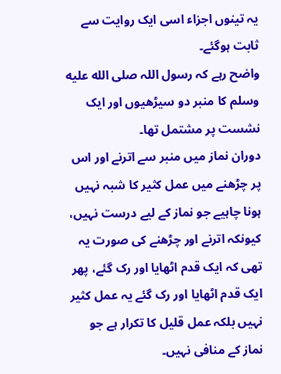یہ تینوں اجزاء اسی ایک روایت سے ثابت ہوگئے۔
واضح رہے کہ رسول اللہ صلى الله عليه وسلم کا منبر دو سیڑھیوں اور ایک نشست پر مشتمل تھا۔
دوران نماز میں منبر سے اترنے اور اس پر چڑھنے میں عمل کثیر کا شبہ نہیں ہونا چاہیے جو نماز کے لیے درست نہیں، کیونکہ اترنے اور چڑھنے کی صورت یہ تھی کہ ایک قدم اٹھایا اور رک گئے، پھر ایک قدم اٹھایا اور رک گئے یہ عمل کثیر نہیں بلکہ عمل قلیل کا تکرار ہے جو نماز کے منافی نہیں۔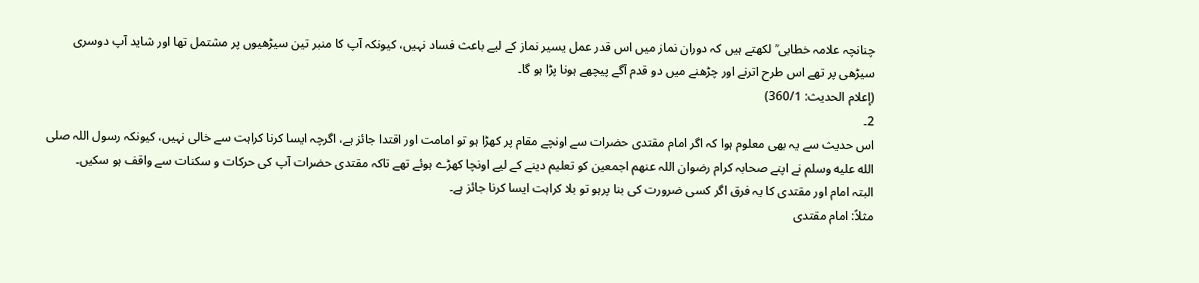چنانچہ علامہ خطابی ؒ لکھتے ہیں کہ دوران نماز میں اس قدر عمل یسیر نماز کے لیے باعث فساد نہیں، کیونکہ آپ کا منبر تین سیڑھیوں پر مشتمل تھا اور شاید آپ دوسری سیڑھی پر تھے اس طرح اترنے اور چڑھنے میں دو قدم آگے پیچھے ہونا پڑا ہو گا۔
(إعلام الحدیث: 360/1)
2۔
اس حدیث سے یہ بھی معلوم ہوا کہ اگر امام مقتدی حضرات سے اونچے مقام پر کھڑا ہو تو امامت اور اقتدا جائز ہے، اگرچہ ایسا کرنا کراہت سے خالی نہیں، کیونکہ رسول اللہ صلى الله عليه وسلم نے اپنے صحابہ کرام رضوان اللہ عنھم اجمعین کو تعلیم دینے کے لیے اونچا کھڑے ہوئے تھے تاکہ مقتدی حضرات آپ کی حرکات و سکنات سے واقف ہو سکیں۔
البتہ امام اور مقتدی کا یہ فرق اگر کسی ضرورت کی بنا پرہو تو بلا کراہت ایسا کرنا جائز ہے۔
مثلاً: امام مقتدی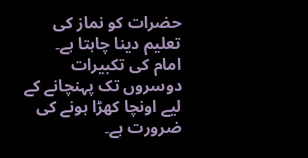حضرات کو نماز کی تعلیم دینا چاہتا ہے۔
امام کی تکبیرات دوسروں تک پہنچانے کے لیے اونچا کھڑا ہونے کی ضرورت ہے۔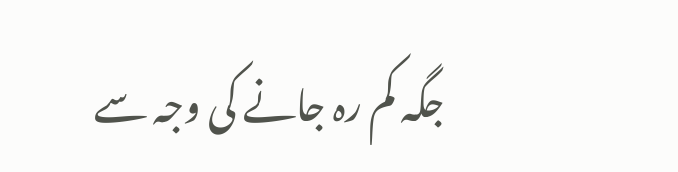جگہ کم رہ جانے کی وجہ سے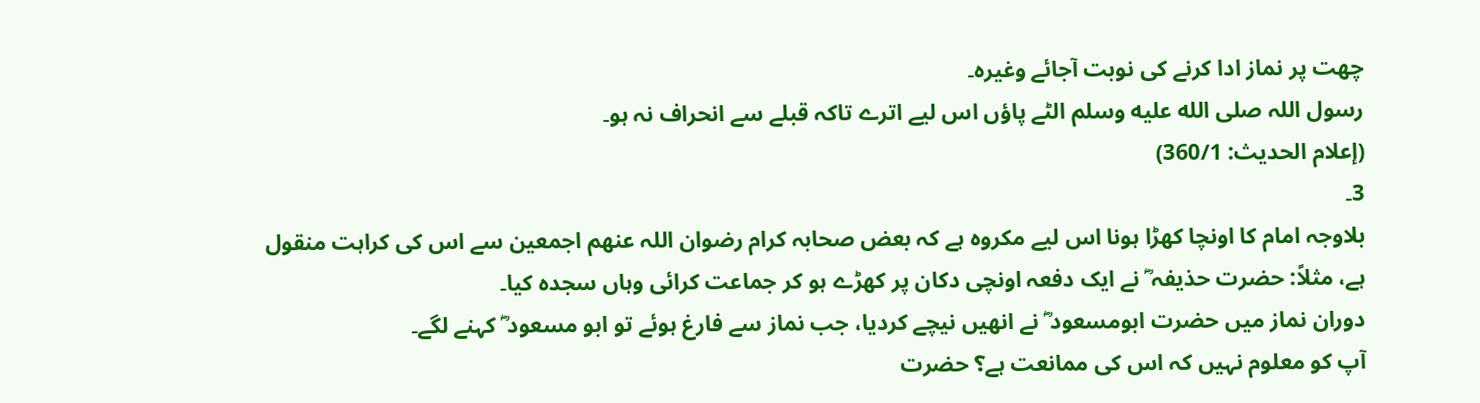چھت پر نماز ادا کرنے کی نوبت آجائے وغیرہ۔
رسول اللہ صلى الله عليه وسلم الٹے پاؤں اس لیے اترے تاکہ قبلے سے انحراف نہ ہو۔
(إعلام الحدیث: 360/1)
3۔
بلاوجہ امام کا اونچا کھڑا ہونا اس لیے مکروہ ہے کہ بعض صحابہ کرام رضوان اللہ عنھم اجمعین سے اس کی کراہت منقول ہے، مثلاً: حضرت حذیفہ ؓ نے ایک دفعہ اونچی دکان پر کھڑے ہو کر جماعت کرائی وہاں سجدہ کیا۔
دوران نماز میں حضرت ابومسعود ؓ نے انھیں نیچے کردیا، جب نماز سے فارغ ہوئے تو ابو مسعود ؓ کہنے لگے۔
آپ کو معلوم نہیں کہ اس کی ممانعت ہے؟ حضرت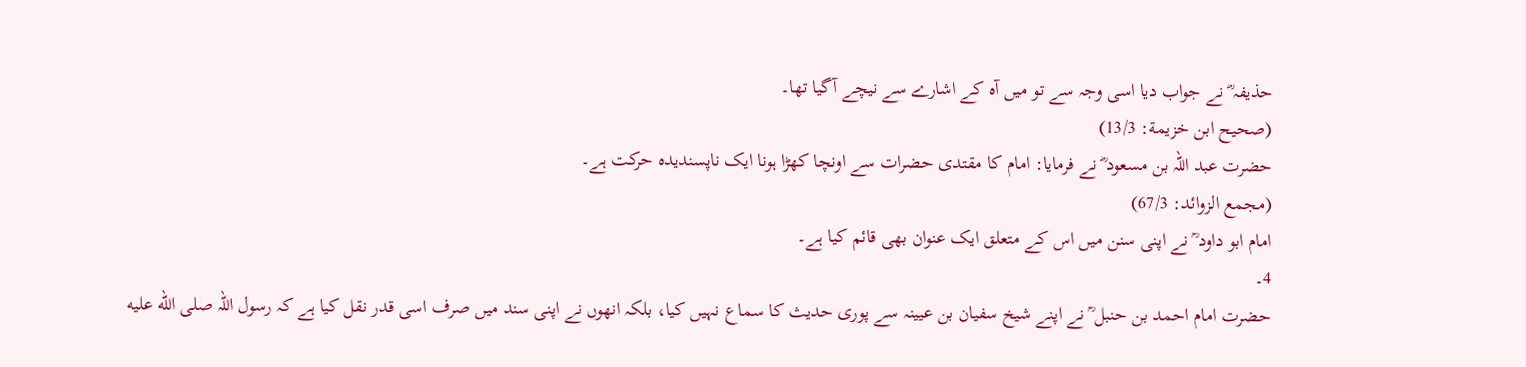حذیفہ ؓ نے جواب دیا اسی وجہ سے تو میں آہ کے اشارے سے نیچے آگیا تھا۔
(صحیح ابن خزیمة: 13/3)
حضرت عبد اللہ بن مسعود ؓ نے فرمایا: امام کا مقتدی حضرات سے اونچا کھڑا ہونا ایک ناپسندیدہ حرکت ہے۔
(مجمع الزوائد: 67/3)
امام ابو داود ؒ نے اپنی سنن میں اس کے متعلق ایک عنوان بھی قائم کیا ہے۔
4۔
حضرت امام احمد بن حنبل ؒ نے اپنے شیخ سفیان بن عیینہ سے پوری حدیث کا سماع نہیں کیا، بلکہ انھوں نے اپنی سند میں صرف اسی قدر نقل کیا ہے کہ رسول اللہ صلى الله عليه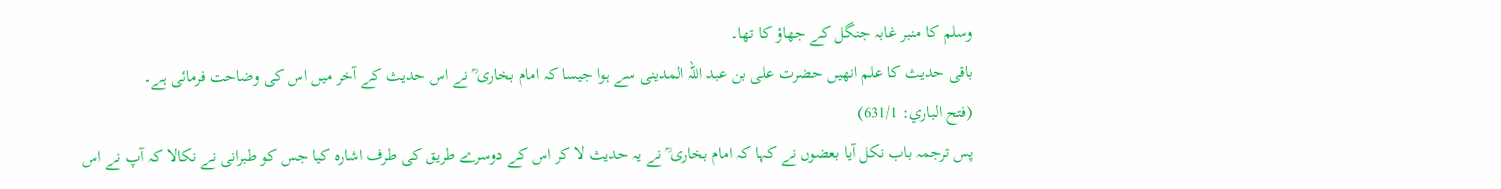وسلم کا منبر غابہ جنگل کے جھاؤ کا تھا۔
باقی حدیث کا علم انھیں حضرت علی بن عبد اللہ المدینی سے ہوا جیسا کہ امام بخاری ؒ نے اس حدیث کے آخر میں اس کی وضاحت فرمائی ہے۔
(فتح الباري: 631/1)
پس ترجمہ باب نکل آیا بعضوں نے کہا کہ امام بخاری ؒ نے یہ حدیث لا کر اس کے دوسرے طریق کی طرف اشارہ کیا جس کو طبرانی نے نکالا کہ آپ نے اس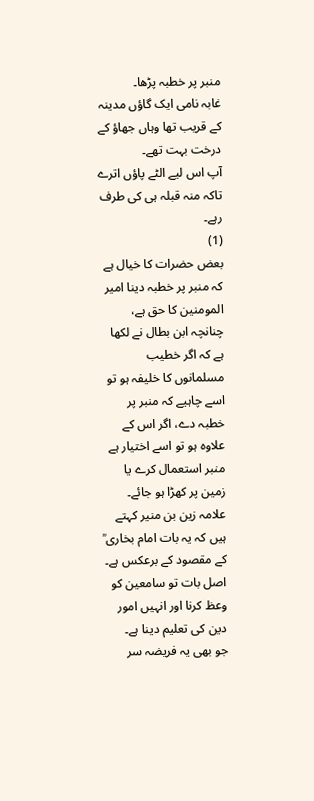منبر پر خطبہ پڑھا۔
غابہ نامی ایک گاؤں مدینہ کے قریب تھا وہاں جھاؤ کے درخت بہت تھے۔
آپ اس لیے الٹے پاؤں اترے تاکہ منہ قبلہ ہی کی طرف رہے۔
(1)
بعض حضرات کا خیال ہے کہ منبر پر خطبہ دینا امیر المومنین کا حق ہے، چنانچہ ابن بطال نے لکھا ہے کہ اگر خطیب مسلمانوں کا خلیفہ ہو تو اسے چاہیے کہ منبر پر خطبہ دے، اگر اس کے علاوہ ہو تو اسے اختیار ہے منبر استعمال کرے یا زمین پر کھڑا ہو جائے۔
علامہ زین بن منیر کہتے ہیں کہ یہ بات امام بخاری ؒ کے مقصود کے برعکس ہے۔
اصل بات تو سامعین کو وعظ کرنا اور انہیں امور دین کی تعلیم دینا ہے۔
جو بھی یہ فریضہ سر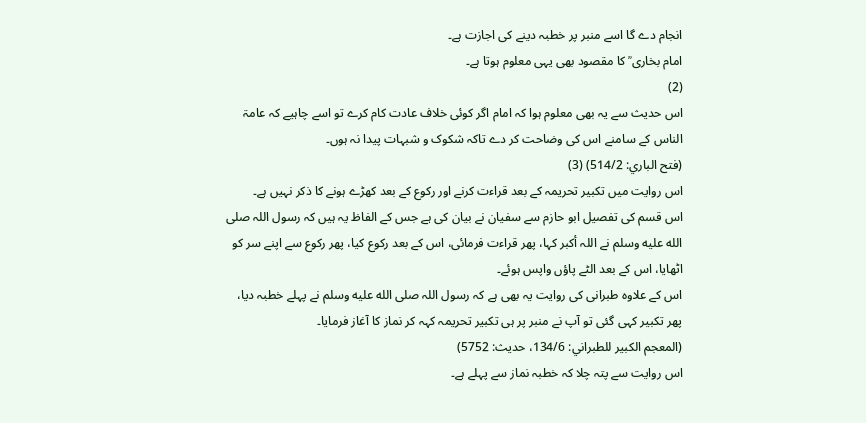انجام دے گا اسے منبر پر خطبہ دینے کی اجازت ہے۔
امام بخاری ؒ کا مقصود بھی یہی معلوم ہوتا ہے۔
(2)
اس حدیث سے یہ بھی معلوم ہوا کہ امام اگر کوئی خلاف عادت کام کرے تو اسے چاہیے کہ عامۃ الناس کے سامنے اس کی وضاحت کر دے تاکہ شکوک و شبہات پیدا نہ ہوں۔
(فتح الباري: 514/2) (3)
اس روایت میں تکبیر تحریمہ کے بعد قراءت کرنے اور رکوع کے بعد کھڑے ہونے کا ذکر نہیں ہے۔
اس قسم کی تفصیل ابو حازم سے سفیان نے بیان کی ہے جس کے الفاظ یہ ہیں کہ رسول اللہ صلى الله عليه وسلم نے اللہ أکبر کہا، پھر قراءت فرمائی، اس کے بعد رکوع کیا، پھر رکوع سے اپنے سر کو اٹھایا، اس کے بعد الٹے پاؤں واپس ہوئے۔
اس کے علاوہ طبرانی کی روایت یہ بھی ہے کہ رسول اللہ صلى الله عليه وسلم نے پہلے خطبہ دیا، پھر تکبیر کہی گئی تو آپ نے منبر پر ہی تکبیر تحریمہ کہہ کر نماز کا آغاز فرمایا۔
(المعجم الکبیر للطبراني: 134/6، حدیث: 5752)
اس روایت سے پتہ چلا کہ خطبہ نماز سے پہلے ہے۔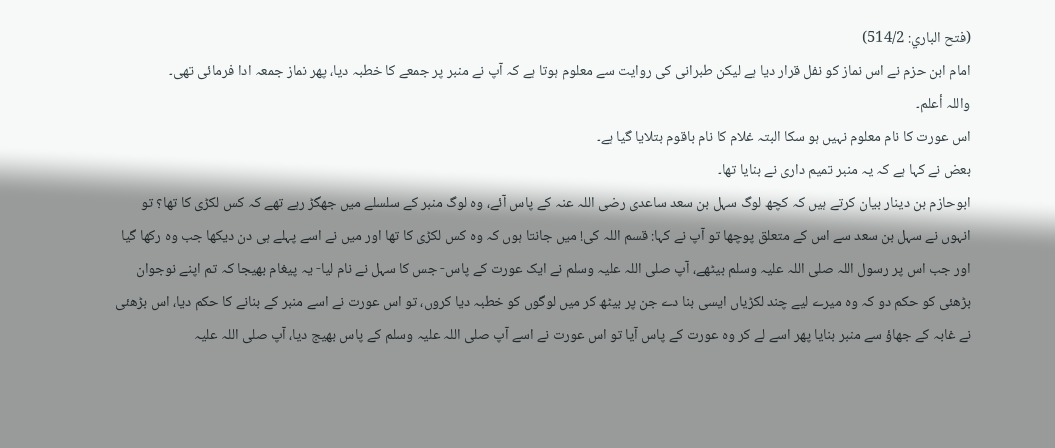(فتح الباري: 514/2)
امام ابن حزم نے اس نماز کو نفل قرار دیا ہے لیکن طبرانی کی روایت سے معلوم ہوتا ہے کہ آپ نے منبر پر جمعے کا خطبہ دیا، پھر نماز جمعہ ادا فرمائی تھی۔
واللہ أعلم۔
اس عورت کا نام معلوم نہیں ہو سکا البتہ غلام کا نام باقوم بتلایا گیا ہے۔
بعض نے کہا ہے کہ یہ منبر تمیم داری نے بنایا تھا۔
ابوحازم بن دینار بیان کرتے ہیں کہ کچھ لوگ سہل بن سعد ساعدی رضی اللہ عنہ کے پاس آئے، وہ لوگ منبر کے سلسلے میں جھگڑ رہے تھے کہ کس لکڑی کا تھا؟ تو انہوں نے سہل بن سعد سے اس کے متعلق پوچھا تو آپ نے کہا: قسم اللہ کی! میں جانتا ہوں کہ وہ کس لکڑی کا تھا اور میں نے اسے پہلے ہی دن دیکھا جب وہ رکھا گیا اور جب اس پر رسول اللہ صلی اللہ علیہ وسلم بیٹھے، آپ صلی اللہ علیہ وسلم نے ایک عورت کے پاس- جس کا سہل نے نام لیا- یہ پیغام بھیجا کہ تم اپنے نوجوان بڑھئی کو حکم دو کہ وہ میرے لیے چند لکڑیاں ایسی بنا دے جن پر بیٹھ کر میں لوگوں کو خطبہ دیا کروں، تو اس عورت نے اسے منبر کے بنانے کا حکم دیا، اس بڑھئی نے غابہ کے جھاؤ سے منبر بنایا پھر اسے لے کر وہ عورت کے پاس آیا تو اس عورت نے اسے آپ صلی اللہ علیہ وسلم کے پاس بھیج دیا، آپ صلی اللہ علیہ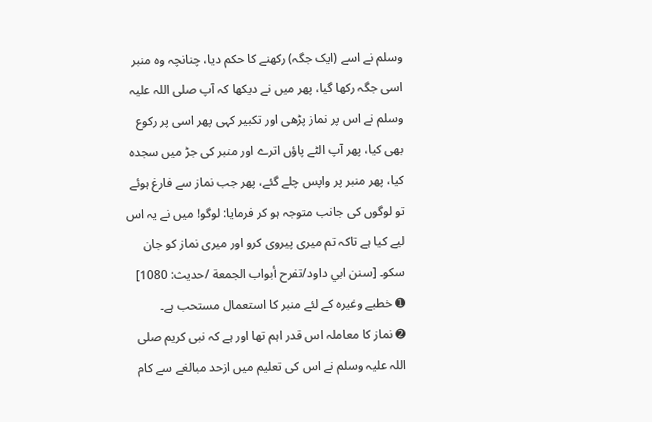وسلم نے اسے (ایک جگہ) رکھنے کا حکم دیا، چنانچہ وہ منبر اسی جگہ رکھا گیا، پھر میں نے دیکھا کہ آپ صلی اللہ علیہ وسلم نے اس پر نماز پڑھی اور تکبیر کہی پھر اسی پر رکوع بھی کیا، پھر آپ الٹے پاؤں اترے اور منبر کی جڑ میں سجدہ کیا، پھر منبر پر واپس چلے گئے، پھر جب نماز سے فارغ ہوئے تو لوگوں کی جانب متوجہ ہو کر فرمایا: لوگو! میں نے یہ اس لیے کیا ہے تاکہ تم میری پیروی کرو اور میری نماز کو جان سکو۔ [سنن ابي داود/تفرح أبواب الجمعة /حدیث: 1080]
➊ خطبے وغیرہ کے لئے منبر کا استعمال مستحب ہے۔
➋ نماز کا معاملہ اس قدر اہم تھا اور ہے کہ نبی کریم صلی اللہ علیہ وسلم نے اس کی تعلیم میں ازحد مبالغے سے کام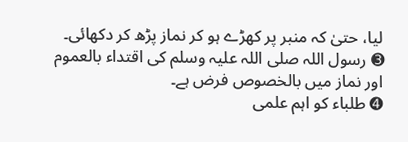لیا، حتیٰ کہ منبر پر کھڑے ہو کر نماز پڑھ کر دکھائی۔
➌ رسول اللہ صلی اللہ علیہ وسلم کی اقتداء بالعموم اور نماز میں بالخصوص فرض ہے۔
➍ طلباء کو اہم علمی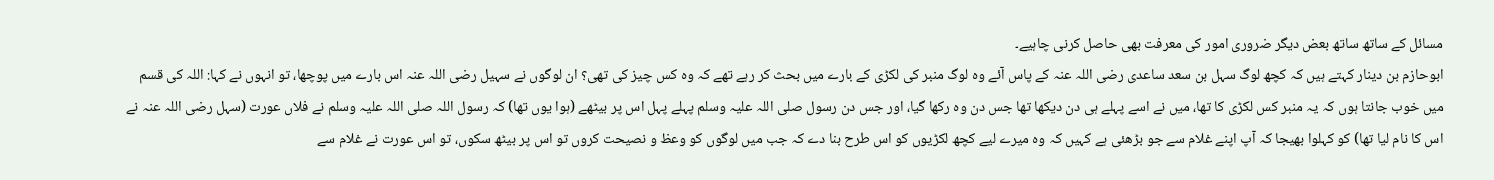مسائل کے ساتھ ساتھ بعض دیگر ضروری امور کی معرفت بھی حاصل کرنی چاہیے۔
ابوحازم بن دینار کہتے ہیں کہ کچھ لوگ سہل بن سعد ساعدی رضی اللہ عنہ کے پاس آئے وہ لوگ منبر کی لکڑی کے بارے میں بحث کر رہے تھے کہ وہ کس چیز کی تھی؟ ان لوگوں نے سہیل رضی اللہ عنہ اس بارے میں پوچھا، تو انہوں نے کہا: اللہ کی قسم میں خوب جانتا ہوں کہ یہ منبر کس لکڑی کا تھا، میں نے اسے پہلے ہی دن دیکھا تھا جس دن وہ رکھا گیا، اور جس دن رسول صلی اللہ علیہ وسلم پہلے پہل اس پر بیٹھے (ہوا یوں تھا) کہ رسول اللہ صلی اللہ علیہ وسلم نے فلاں عورت (سہل رضی اللہ عنہ نے اس کا نام لیا تھا) کو کہلوا بھیجا کہ آپ اپنے غلام سے جو بڑھئی ہے کہیں کہ وہ میرے لیے کچھ لکڑیوں کو اس طرح بنا دے کہ جب میں لوگوں کو وعظ و نصیحت کروں تو اس پر بیٹھ سکوں، تو اس عورت نے غلام سے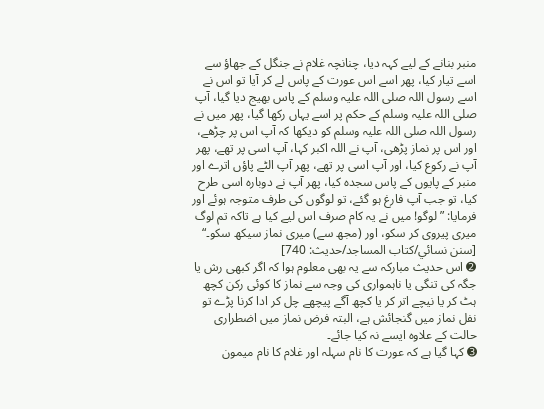منبر بنانے کے لیے کہہ دیا، چنانچہ غلام نے جنگل کے جھاؤ سے اسے تیار کیا، پھر اسے اس عورت کے پاس لے کر آیا تو اس نے اسے رسول اللہ صلی اللہ علیہ وسلم کے پاس بھیج دیا گیا، آپ صلی اللہ علیہ وسلم کے حکم پر اسے یہاں رکھا گیا، پھر میں نے رسول اللہ صلی اللہ علیہ وسلم کو دیکھا کہ آپ اس پر چڑھے، اور اس پر نماز پڑھی، آپ نے اللہ اکبر کہا، آپ اسی پر تھے، پھر آپ نے رکوع کیا، اور آپ اسی پر تھے، پھر آپ الٹے پاؤں اترے اور منبر کے پایوں کے پاس سجدہ کیا، پھر آپ نے دوبارہ اسی طرح کیا، تو جب آپ فارغ ہو گئے، تو لوگوں کی طرف متوجہ ہوئے اور فرمایا: ” لوگو! میں نے یہ کام صرف اس لیے کیا ہے تاکہ تم لوگ میری پیروی کر سکو، اور (مجھ سے) میری نماز سیکھ سکو۔“ [سنن نسائي/كتاب المساجد/حدیث: 740]
➋ اس حدیث مبارکہ سے یہ بھی معلوم ہوا کہ اگر کبھی رش یا جگہ کی تنگی یا ناہمواری کی وجہ سے نماز کا کوئی رکن کچھ ہٹ کر یا نیچے اتر کر یا کچھ آگے پیچھے چل کر ادا کرنا پڑے تو نفل نماز میں گنجائش ہے، البتہ فرض نماز میں اضطراری حالت کے علاوہ ایسے نہ کیا جائے۔
➌ کہا گیا ہے کہ عورت کا نام سہلہ اور غلام کا نام میمون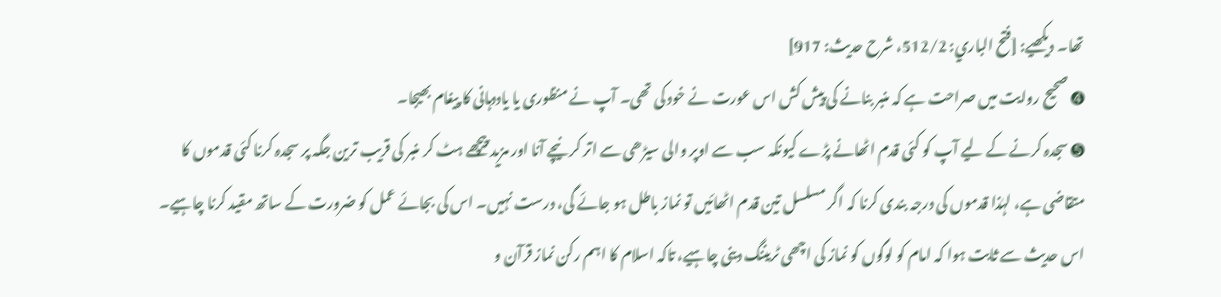تھا۔ دیکھیے: [فتح الباري: 512/2، شرح حديث: 917]
➍ صحیح روایت میں صراحت ہے کہ منبر بنانے کی پیش کش اس عورت نے خود کی تھی۔ آپ نے منظوری یا یاددہانی کا پیغام بھیجا۔
➎ سجدہ کرنے کے لیے آپ کو کئی قدم اٹھانے پڑے کیونکہ سب سے اوپر والی سیڑھی سے اتر کر نیچے آنا اور مزید پیچھے ہٹ کر منبر کی قریب ترین جگہ پر سجدہ کرنا کئی قدموں کا متقاضی ہے، لہٰذا قدموں کی درجہ بندی کرنا کہ اگر مسلسل تین قدم اٹھائیں تو نماز باطل ہو جائے گی، درست نہیں۔ اس کی بجائے عمل کو ضرورت کے ساتھ مقید کرنا چاہیے۔
اس حدیث سے ثابت ہوا کہ امام کو لوگوں کو نماز کی اچھی ٹریننگ دینی چاہیے، تاکہ اسلام کا اہم رکن نماز قرآن و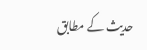حدیث کے مطابق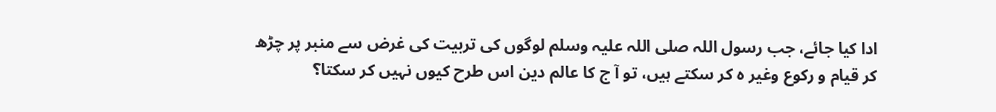ادا کیا جائے، جب رسول اللہ صلی اللہ علیہ وسلم لوگوں کی تربیت کی غرض سے منبر پر چڑھ کر قیام و رکوع وغیر ہ کر سکتے ہیں، تو آ ج کا عالم دین اس طرح کیوں نہیں کر سکتا؟